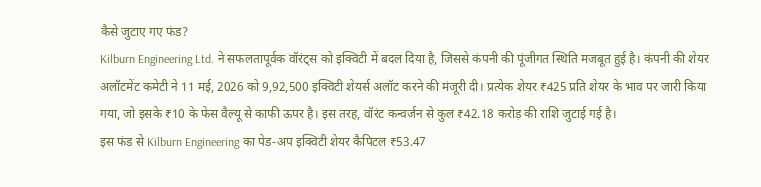कैसे जुटाए गए फंड?
Kilburn Engineering Ltd. ने सफलतापूर्वक वॉरंट्स को इक्विटी में बदल दिया है, जिससे कंपनी की पूंजीगत स्थिति मजबूत हुई है। कंपनी की शेयर अलॉटमेंट कमेटी ने 11 मई, 2026 को 9,92,500 इक्विटी शेयर्स अलॉट करने की मंजूरी दी। प्रत्येक शेयर ₹425 प्रति शेयर के भाव पर जारी किया गया, जो इसके ₹10 के फेस वैल्यू से काफी ऊपर है। इस तरह, वॉरंट कन्वर्जन से कुल ₹42.18 करोड़ की राशि जुटाई गई है।
इस फंड से Kilburn Engineering का पेड-अप इक्विटी शेयर कैपिटल ₹53.47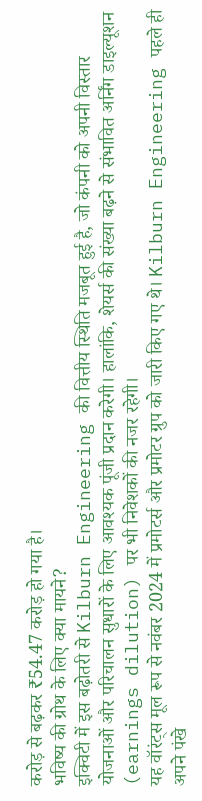करोड़ से बढ़कर ₹54.47 करोड़ हो गया है।
भविष्य की ग्रोथ के लिए क्या मायने?
इक्विटी में इस बढ़ोतरी से Kilburn Engineering की वित्तीय स्थिति मजबूत हुई है, जो कंपनी को अपनी विस्तार योजनाओं और परिचालन सुधारों के लिए आवश्यक पूंजी प्रदान करेगी। हालांकि, शेयर्स की संख्या बढ़ने से संभावित अर्निंग डाइल्यूशन (earnings dilution) पर भी निवेशकों की नजर रहेगी।
यह वॉरंट्स मूल रूप से नवंबर 2024 में प्रमोटर्स और प्रमोटर ग्रुप को जारी किए गए थे। Kilburn Engineering पहले ही अपने पंखे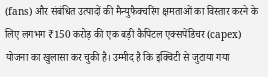(fans) और संबंधित उत्पादों की मैन्युफैक्चरिंग क्षमताओं का विस्तार करने के लिए लगभग ₹150 करोड़ की एक बड़ी कैपिटल एक्सपेंडिचर (capex) योजना का खुलासा कर चुकी है। उम्मीद है कि इक्विटी से जुटाया गया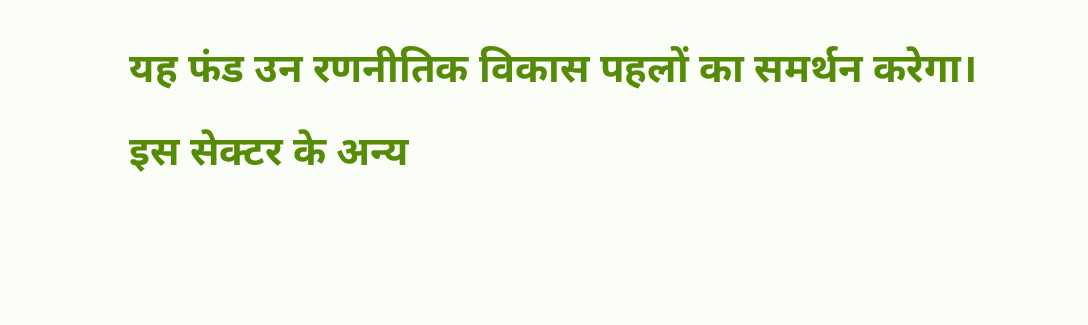यह फंड उन रणनीतिक विकास पहलों का समर्थन करेगा।
इस सेक्टर के अन्य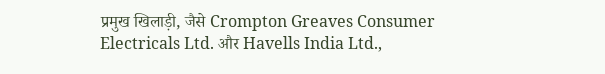प्रमुख खिलाड़ी, जैसे Crompton Greaves Consumer Electricals Ltd. और Havells India Ltd.,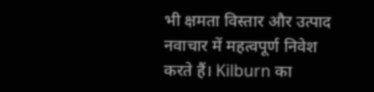भी क्षमता विस्तार और उत्पाद नवाचार में महत्वपूर्ण निवेश करते हैं। Kilburn का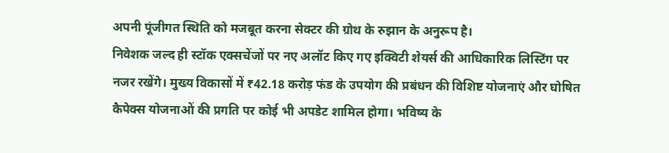अपनी पूंजीगत स्थिति को मजबूत करना सेक्टर की ग्रोथ के रुझान के अनुरूप है।
निवेशक जल्द ही स्टॉक एक्सचेंजों पर नए अलॉट किए गए इक्विटी शेयर्स की आधिकारिक लिस्टिंग पर नजर रखेंगे। मुख्य विकासों में ₹42.18 करोड़ फंड के उपयोग की प्रबंधन की विशिष्ट योजनाएं और घोषित कैपेक्स योजनाओं की प्रगति पर कोई भी अपडेट शामिल होगा। भविष्य के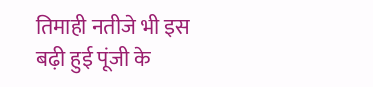तिमाही नतीजे भी इस बढ़ी हुई पूंजी के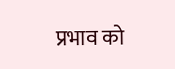प्रभाव को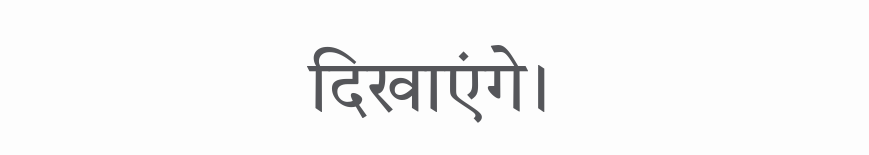दिखाएंगे।